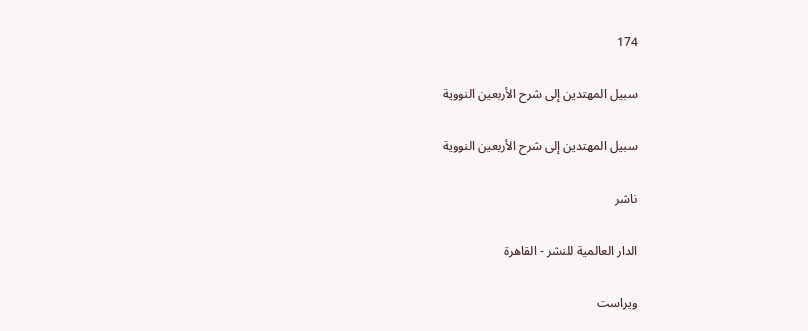174

سبيل المهتدين إلى شرح الأربعين النووية

سبيل المهتدين إلى شرح الأربعين النووية

ناشر

الدار العالمية للنشر - القاهرة

ویراست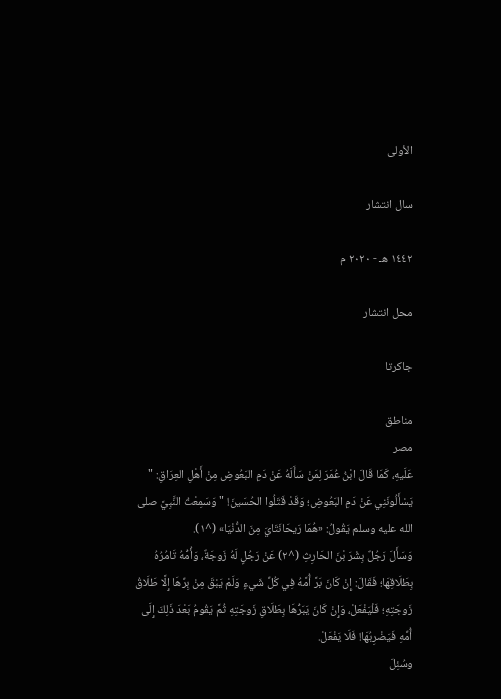الأولى

سال انتشار

١٤٤٢ هـ - ٢٠٢٠ م

محل انتشار

جاكرتا

مناطق
مصر
عَلَيهِ، كَمَا قَالَ ابْنُ عُمَرَ لِمَنْ سَأَلَهُ عَنْ دَمِ البَعُوضِ مِنْ أَهْلِ العِرَاقِ: " يَسْأَلُونَنِي عَنْ دَمِ البَعُوضِ؛ وَقَدْ قَتَلُوا الحُسَينَ! " وَسَمِعْتُ النَّبِيَّ صلى الله عليه وسلم يَقُولُ: «هُمَا رَيحَانَتَايَ مِنَ الدُّنْيَا» (^١).
وَسَأَلَ رَجُلٌ بِشْرَ بْنَ الحَارِثِ (^٢) عَنْ رَجُلٍ لَهُ زَوجَةٌ، وَأُمُّهُ تَامُرُهُ بِطَلَاقِهَا؛ فَقَالَ: إِنْ كَانَ بَرَّ أُمَّهُ فِي كُلِّ شَيءٍ وَلَمْ يَبْقَ مِنْ بِرِّهَا إِلَّا طَلَاقُ زَوجَتِهِ؛ فَلْيَفْعَلْ، وَإِنْ كَانَ يَبَرُّهَا بِطَلَاقِ زَوجَتِهِ ثُمَّ يَقُومُ بَعْدَ ذَلِكَ إِلَى أُمِّهِ فَيَضْرِبُهَا! فَلَا يَفْعَلْ.
وسُئِلَ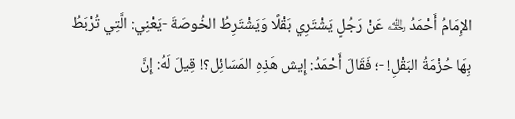الإِمَامُ أَحْمَدُ ﵀ عَنْ رَجُلٍ يَشْتَرِي بَقْلًا وَيَشْتَرِطُ الخُوصَةَ -يَعْنِي: الَّتِي تُرْبَطُ بِهَا حُزْمَةُ البَقْلِ! -؛ فَقَالَ أَحْمَدُ: إِيش هَذِهِ المَسَائِل؟! قِيلَ لَهُ: إِنَّ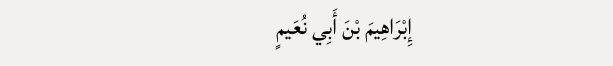إِبْرَاهِيمَ بْنَ أَبِي نُعَيمٍ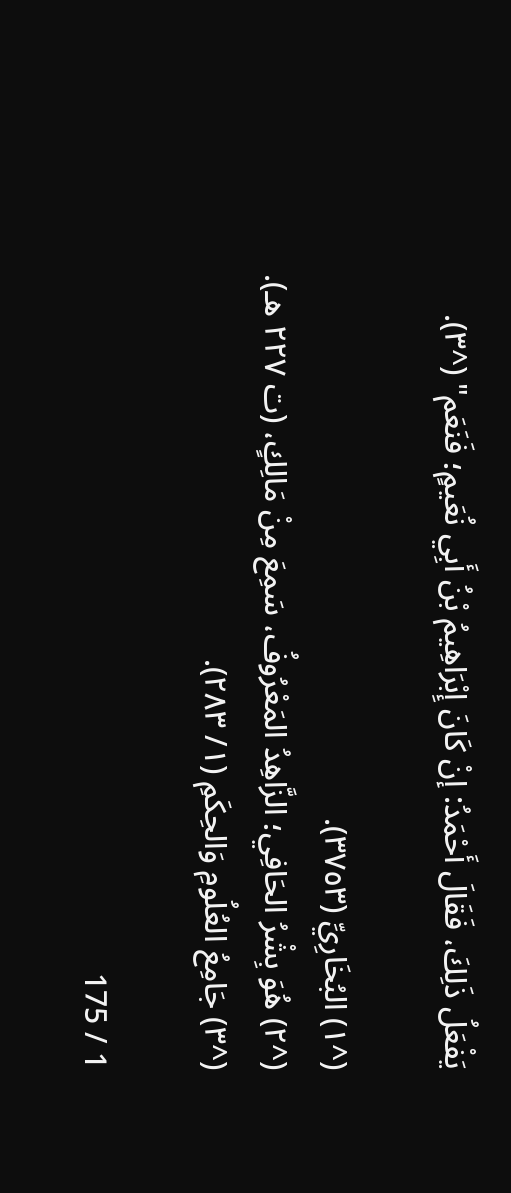يَفْعَلُ ذَلِكَ، فَقَالَ أَحْمَدُ: إنْ كَانَ إِبْرَاهِيمُ بْنُ أَبِي نُعَيمٍ؛ فَنَعَم" (^٣).

(^١) البُخَارِيِّ (٣٧٥٣).
(^٢) هُوَ بِشْرُ الحَافِي؛ الزَّاهِدُ المَعْرُوفُ، سَمِعَ مِنْ مَالِكٍ، (ت ٢٢٧ هـ).
(^٣) جَامِعُ العُلُومِ وَالحِكَمِ (١/ ٢٨٣).

1 / 175